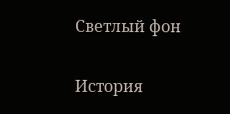Светлый фон

История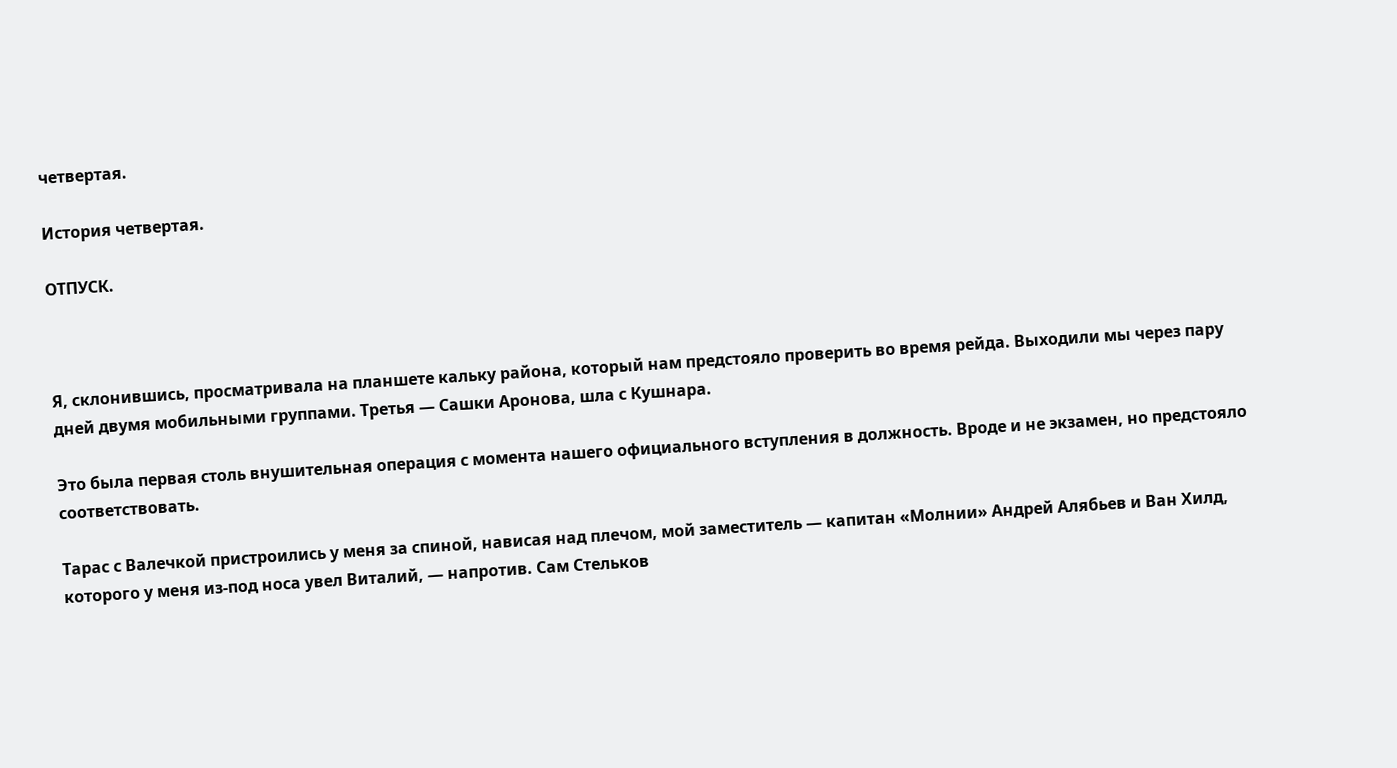четвертая.

История четвертая.

ОТПУСК.



Я, склонившись, просматривала на планшете кальку района, который нам предстояло проверить во время рейда. Выходили мы через пару дней двумя мобильными группами. Третья — Сашки Аронова, шла с Кушнара.

Это была первая столь внушительная операция с момента нашего официального вступления в должность. Вроде и не экзамен, но предстояло соответствовать.

Тарас с Валечкой пристроились у меня за спиной, нависая над плечом, мой заместитель — капитан «Молнии» Андрей Алябьев и Ван Хилд, которого у меня из-под носа увел Виталий, — напротив. Сам Стельков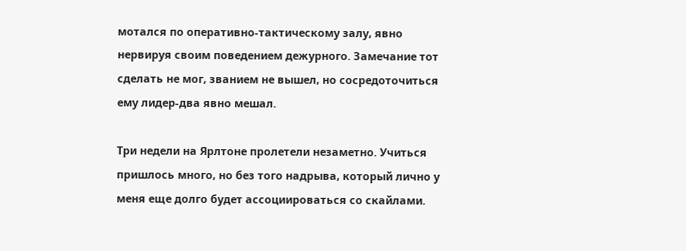мотался по оперативно-тактическому залу, явно нервируя своим поведением дежурного. Замечание тот сделать не мог, званием не вышел, но сосредоточиться ему лидер-два явно мешал.

Три недели на Ярлтоне пролетели незаметно. Учиться пришлось много, но без того надрыва, который лично у меня еще долго будет ассоциироваться со скайлами.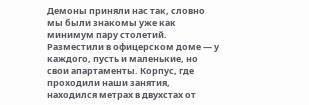Демоны приняли нас так, словно мы были знакомы уже как минимум пару столетий. Разместили в офицерском доме — у каждого, пусть и маленькие, но свои апартаменты. Корпус, где проходили наши занятия, находился метрах в двухстах от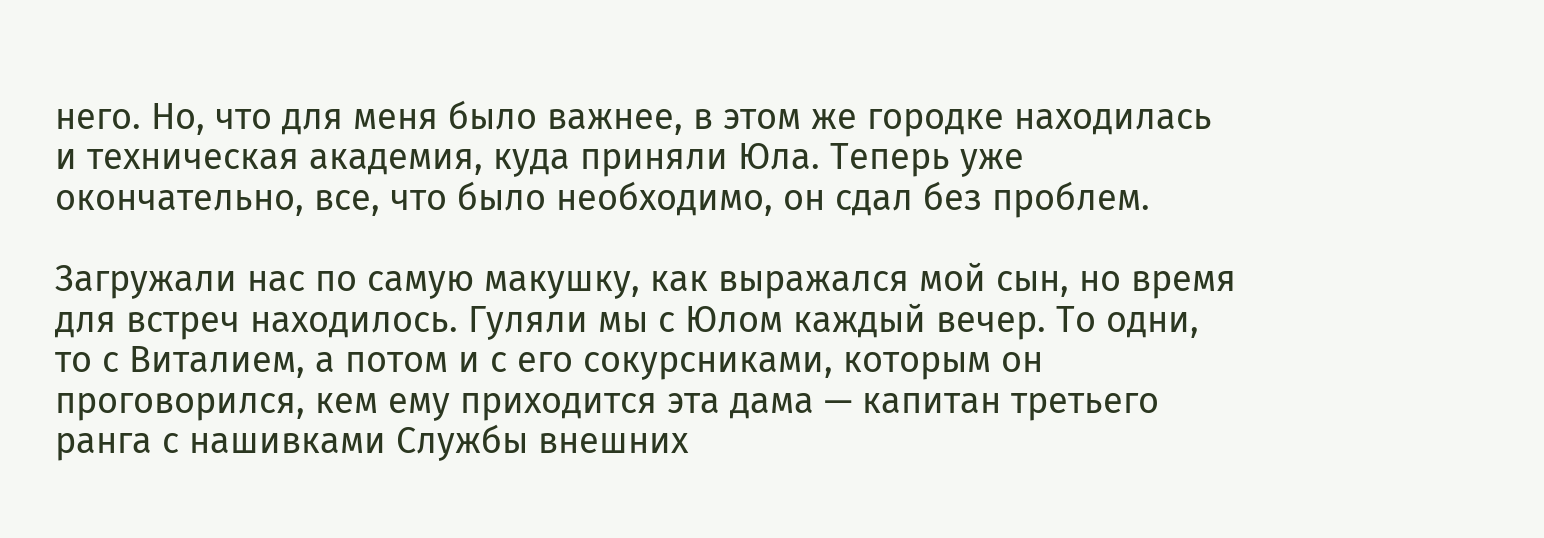него. Но, что для меня было важнее, в этом же городке находилась и техническая академия, куда приняли Юла. Теперь уже окончательно, все, что было необходимо, он сдал без проблем.

Загружали нас по самую макушку, как выражался мой сын, но время для встреч находилось. Гуляли мы с Юлом каждый вечер. То одни, то с Виталием, а потом и с его сокурсниками, которым он проговорился, кем ему приходится эта дама — капитан третьего ранга с нашивками Службы внешних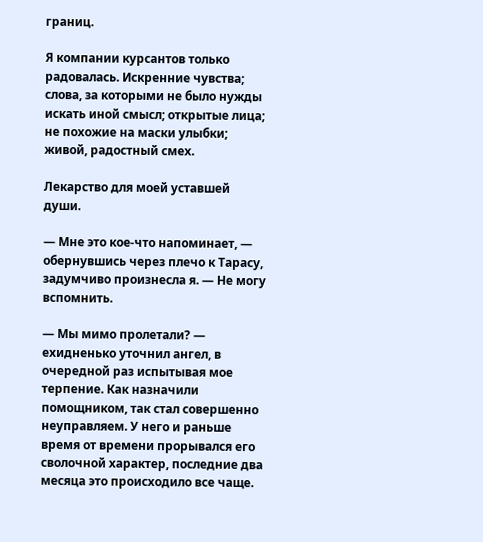границ.

Я компании курсантов только радовалась. Искренние чувства; слова, за которыми не было нужды искать иной смысл; открытые лица; не похожие на маски улыбки; живой, радостный смех.

Лекарство для моей уставшей души.

— Мне это кое-что напоминает, — обернувшись через плечо к Тарасу, задумчиво произнесла я. — Не могу вспомнить.

— Мы мимо пролетали? — ехидненько уточнил ангел, в очередной раз испытывая мое терпение. Как назначили помощником, так стал совершенно неуправляем. У него и раньше время от времени прорывался его сволочной характер, последние два месяца это происходило все чаще.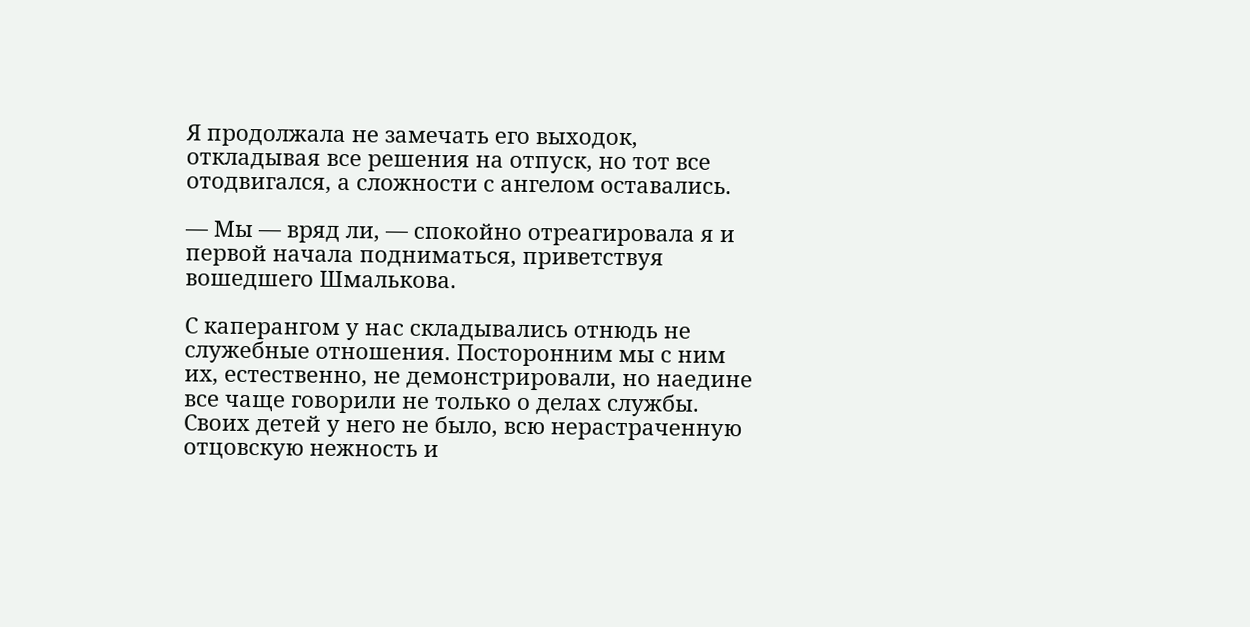Я продолжала не замечать его выходок, откладывая все решения на отпуск, но тот все отодвигался, а сложности с ангелом оставались.

— Мы — вряд ли, — спокойно отреагировала я и первой начала подниматься, приветствуя вошедшего Шмалькова.

С каперангом у нас складывались отнюдь не служебные отношения. Посторонним мы с ним их, естественно, не демонстрировали, но наедине все чаще говорили не только о делах службы. Своих детей у него не было, всю нерастраченную отцовскую нежность и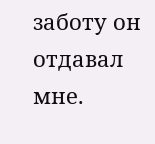заботу он отдавал мне.